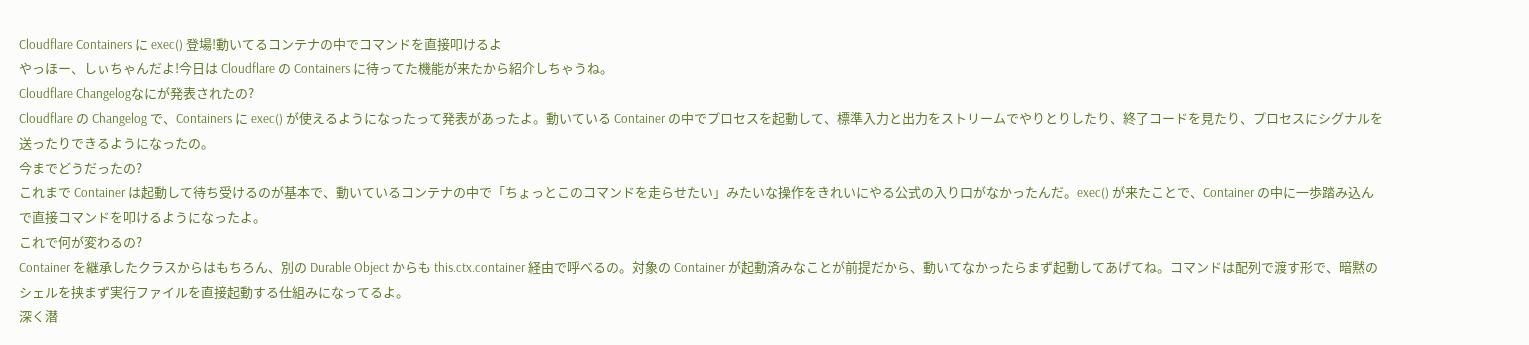Cloudflare Containers に exec() 登場!動いてるコンテナの中でコマンドを直接叩けるよ
やっほー、しぃちゃんだよ!今日は Cloudflare の Containers に待ってた機能が来たから紹介しちゃうね。
Cloudflare Changelogなにが発表されたの?
Cloudflare の Changelog で、Containers に exec() が使えるようになったって発表があったよ。動いている Container の中でプロセスを起動して、標準入力と出力をストリームでやりとりしたり、終了コードを見たり、プロセスにシグナルを送ったりできるようになったの。
今までどうだったの?
これまで Container は起動して待ち受けるのが基本で、動いているコンテナの中で「ちょっとこのコマンドを走らせたい」みたいな操作をきれいにやる公式の入り口がなかったんだ。exec() が来たことで、Container の中に一歩踏み込んで直接コマンドを叩けるようになったよ。
これで何が変わるの?
Container を継承したクラスからはもちろん、別の Durable Object からも this.ctx.container 経由で呼べるの。対象の Container が起動済みなことが前提だから、動いてなかったらまず起動してあげてね。コマンドは配列で渡す形で、暗黙のシェルを挟まず実行ファイルを直接起動する仕組みになってるよ。
深く潜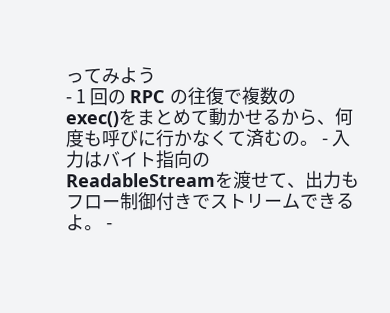ってみよう
- 1 回の RPC の往復で複数の
exec()をまとめて動かせるから、何度も呼びに行かなくて済むの。 - 入力はバイト指向の
ReadableStreamを渡せて、出力もフロー制御付きでストリームできるよ。 -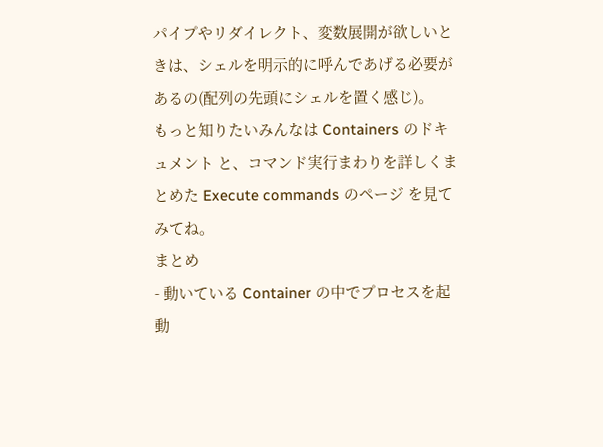パイプやリダイレクト、変数展開が欲しいときは、シェルを明示的に呼んであげる必要があるの(配列の先頭にシェルを置く感じ)。
もっと知りたいみんなは Containers のドキュメント と、コマンド実行まわりを詳しくまとめた Execute commands のページ を見てみてね。
まとめ
- 動いている Container の中でプロセスを起動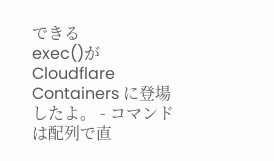できる
exec()が Cloudflare Containers に登場したよ。 - コマンドは配列で直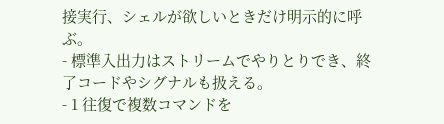接実行、シェルが欲しいときだけ明示的に呼ぶ。
- 標準入出力はストリームでやりとりでき、終了コードやシグナルも扱える。
- 1 往復で複数コマンドを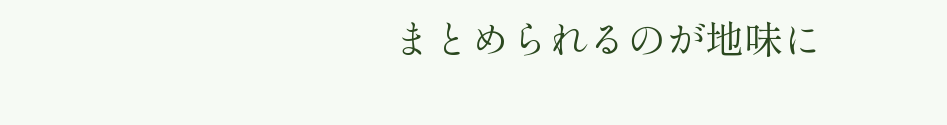まとめられるのが地味に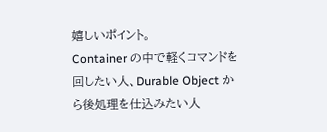嬉しいポイント。
Container の中で軽くコマンドを回したい人、Durable Object から後処理を仕込みたい人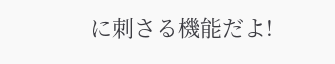に刺さる機能だよ!